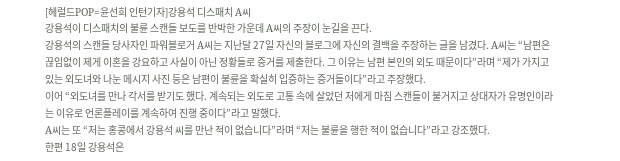[헤럴드POP=윤선희 인턴기자]강용석 디스패치 A씨
강용석이 디스패치의 불륜 스캔들 보도를 반박한 가운데 A씨의 주장이 눈길을 끈다.
강용석의 스캔들 당사자인 파워블로거 A씨는 지난달 27일 자신의 블로그에 자신의 결백을 주장하는 글을 남겼다. A씨는 “남편은 끊임없이 제게 이혼을 강요하고 사실이 아닌 정황들로 증거를 제출한다. 그 이유는 남편 본인의 외도 때문이다”라며 “제가 가지고 있는 외도녀와 나눈 메시지 사진 등은 남편이 불륜을 확실히 입증하는 증거들이다”라고 주장했다.
이어 “외도녀를 만나 각서를 받기도 했다. 계속되는 외도로 고통 속에 살았던 저에게 마침 스캔들이 불거지고 상대자가 유명인이라는 이유로 언론플레이를 계속하여 진행 중이다”라고 말했다.
A씨는 또 “저는 홍콩에서 강용석 씨를 만난 적이 없습니다”라며 “저는 불륜을 행한 적이 없습니다”라고 강조했다.
한편 18일 강용석은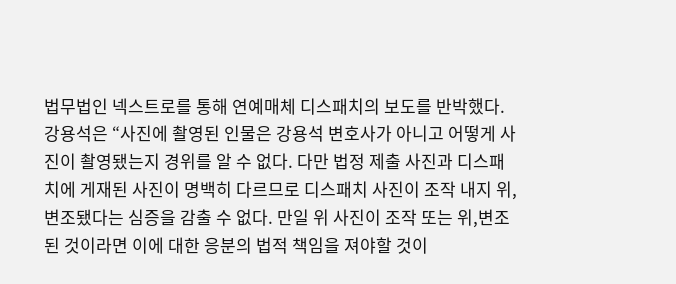법무법인 넥스트로를 통해 연예매체 디스패치의 보도를 반박했다.
강용석은 “사진에 촬영된 인물은 강용석 변호사가 아니고 어떻게 사진이 촬영됐는지 경위를 알 수 없다. 다만 법정 제출 사진과 디스패치에 게재된 사진이 명백히 다르므로 디스패치 사진이 조작 내지 위, 변조됐다는 심증을 감출 수 없다. 만일 위 사진이 조작 또는 위,변조된 것이라면 이에 대한 응분의 법적 책임을 져야할 것이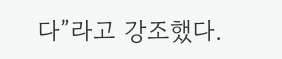다”라고 강조했다.